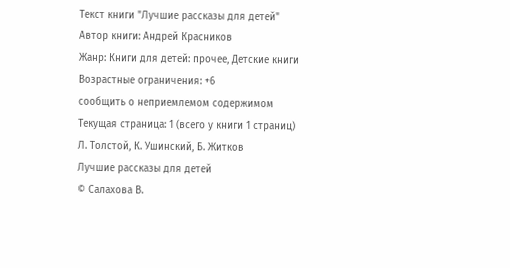Текст книги "Лучшие рассказы для детей"
Автор книги: Андрей Красников
Жанр: Книги для детей: прочее, Детские книги
Возрастные ограничения: +6
сообщить о неприемлемом содержимом
Текущая страница: 1 (всего у книги 1 страниц)
Л. Толстой, К. Ушинский, Б. Житков
Лучшие рассказы для детей
© Салахова В.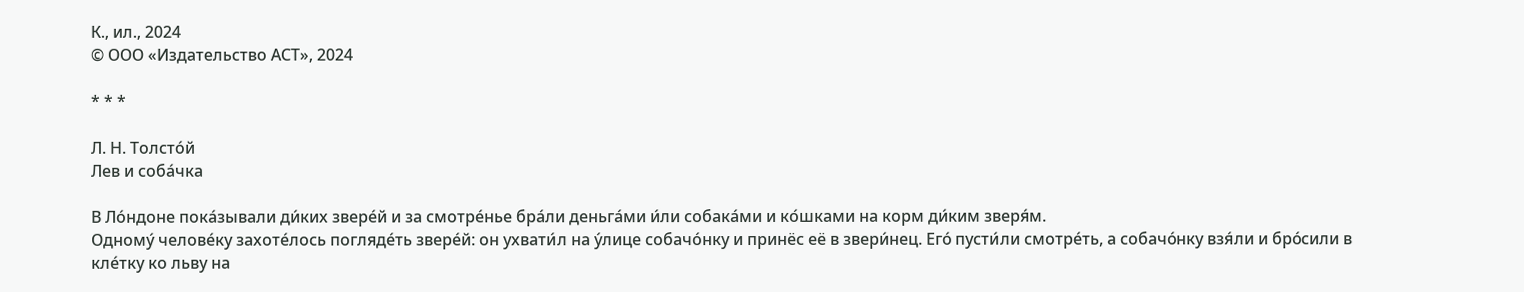К., ил., 2024
© ООО «Издательство АСТ», 2024

* * *

Л. Н. Толсто́й
Лев и соба́чка

В Ло́ндоне пока́зывали ди́ких звере́й и за смотре́нье бра́ли деньга́ми и́ли собака́ми и ко́шками на корм ди́ким зверя́м.
Одному́ челове́ку захоте́лось погляде́ть звере́й: он ухвати́л на у́лице собачо́нку и принёс её в звери́нец. Его́ пусти́ли смотре́ть, а собачо́нку взя́ли и бро́сили в кле́тку ко льву на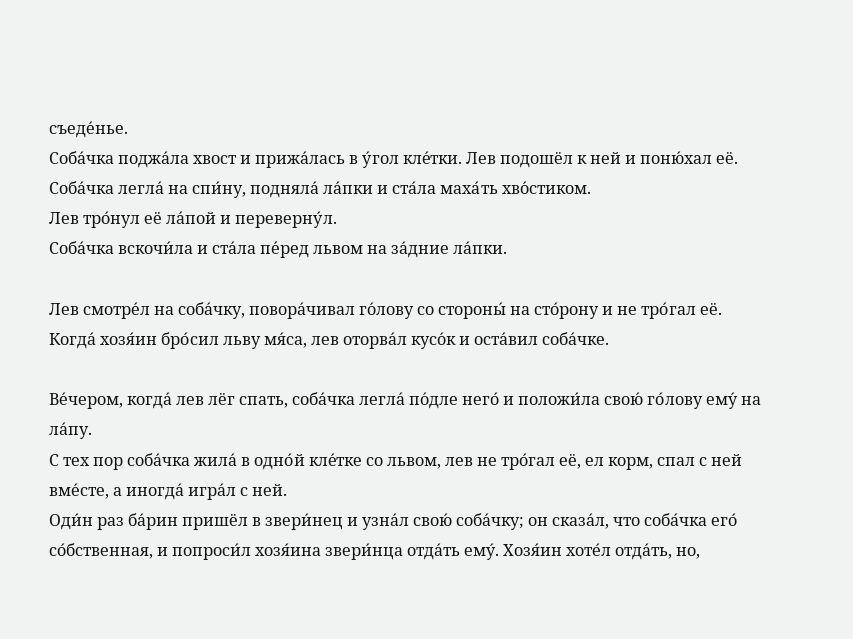съеде́нье.
Соба́чка поджа́ла хвост и прижа́лась в у́гол кле́тки. Лев подошёл к ней и поню́хал её.
Соба́чка легла́ на спи́ну, подняла́ ла́пки и ста́ла маха́ть хво́стиком.
Лев тро́нул её ла́пой и переверну́л.
Соба́чка вскочи́ла и ста́ла пе́ред львом на за́дние ла́пки.

Лев смотре́л на соба́чку, повора́чивал го́лову со стороны́ на сто́рону и не тро́гал её.
Когда́ хозя́ин бро́сил льву мя́са, лев оторва́л кусо́к и оста́вил соба́чке.

Ве́чером, когда́ лев лёг спать, соба́чка легла́ по́дле него́ и положи́ла свою́ го́лову ему́ на ла́пу.
С тех пор соба́чка жила́ в одно́й кле́тке со львом, лев не тро́гал её, ел корм, спал с ней вме́сте, а иногда́ игра́л с ней.
Оди́н раз ба́рин пришёл в звери́нец и узна́л свою́ соба́чку; он сказа́л, что соба́чка его́ со́бственная, и попроси́л хозя́ина звери́нца отда́ть ему́. Хозя́ин хоте́л отда́ть, но,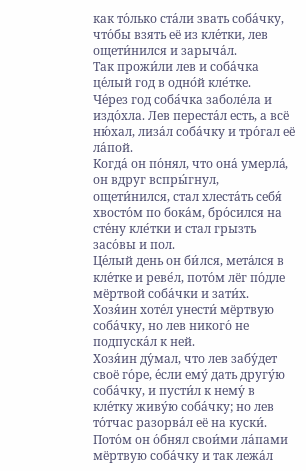как то́лько ста́ли звать соба́чку, что́бы взять её из кле́тки, лев ощети́нился и зарыча́л.
Так прожи́ли лев и соба́чка це́лый год в одно́й кле́тке.
Че́рез год соба́чка заболе́ла и издо́хла. Лев переста́л есть, а всё ню́хал, лиза́л соба́чку и тро́гал её ла́пой.
Когда́ он по́нял, что она́ умерла́, он вдруг вспры́гнул, ощети́нился, стал хлеста́ть себя́ хвосто́м по бока́м, бро́сился на сте́ну кле́тки и стал грызть засо́вы и пол.
Це́лый день он би́лся, мета́лся в кле́тке и реве́л, пото́м лёг по́дле мёртвой соба́чки и зати́х. Хозя́ин хоте́л унести́ мёртвую соба́чку, но лев никого́ не подпуска́л к ней.
Хозя́ин ду́мал, что лев забу́дет своё го́ре, е́сли ему́ дать другу́ю соба́чку, и пусти́л к нему́ в кле́тку живу́ю соба́чку; но лев то́тчас разорва́л её на куски́. Пото́м он о́бнял свои́ми ла́пами мёртвую соба́чку и так лежа́л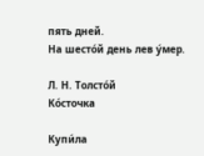пять дней.
На шесто́й день лев у́мер.

Л. Н. Толсто́й
Ко́сточка

Купи́ла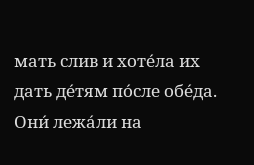мать слив и хоте́ла их дать де́тям по́сле обе́да. Они́ лежа́ли на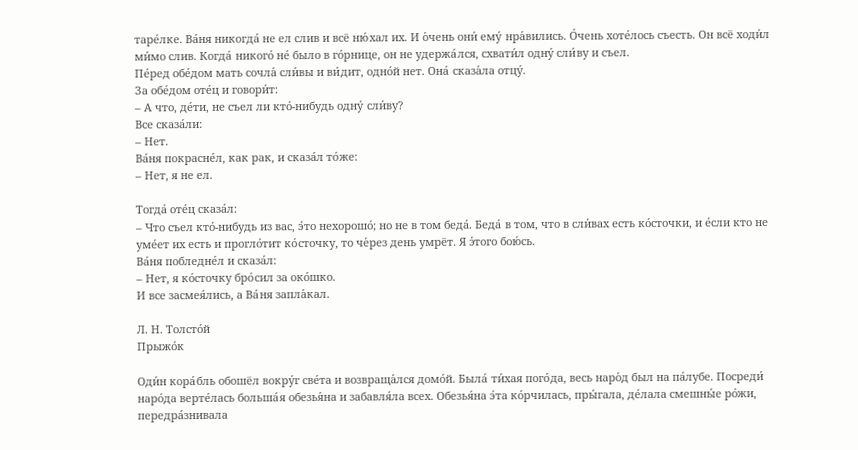таре́лке. Ва́ня никогда́ не ел слив и всё ню́хал их. И о́чень они́ ему́ нра́вились. О́чень хоте́лось съесть. Он всё ходи́л ми́мо слив. Когда́ никого́ не́ было в го́рнице, он не удержа́лся, схвати́л одну́ сли́ву и съел.
Пе́ред обе́дом мать сочла́ сли́вы и ви́дит, одно́й нет. Она́ сказа́ла отцу́.
За обе́дом оте́ц и говори́т:
– А что, де́ти, не съел ли кто́-нибудь одну́ сли́ву?
Все сказа́ли:
– Нет.
Ва́ня покрасне́л, как рак, и сказа́л то́же:
– Нет, я не ел.

Тогда́ оте́ц сказа́л:
– Что съел кто́-нибудь из вас, э́то нехорошо́; но не в том беда́. Беда́ в том, что в сли́вах есть ко́сточки, и е́сли кто не уме́ет их есть и прогло́тит ко́сточку, то че́рез день умрёт. Я э́того бою́сь.
Ва́ня побледне́л и сказа́л:
– Нет, я ко́сточку бро́сил за око́шко.
И все засмея́лись, а Ва́ня запла́кал.

Л. Н. Толсто́й
Прыжо́к

Оди́н кора́бль обошёл вокру́г све́та и возвраща́лся домо́й. Была́ ти́хая пого́да, весь наро́д был на па́лубе. Посреди́ наро́да верте́лась больша́я обезья́на и забавля́ла всех. Обезья́на э́та ко́рчилась, пры́гала, де́лала смешны́е ро́жи, передра́знивала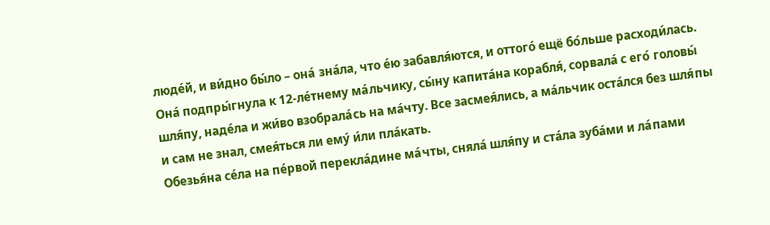люде́й, и ви́дно бы́ло – она́ зна́ла, что е́ю забавля́ются, и оттого́ ещё бо́льше расходи́лась.
Она́ подпры́гнула к 12-ле́тнему ма́льчику, сы́ну капита́на корабля́, сорвала́ с его́ головы́ шля́пу, наде́ла и жи́во взобрала́сь на ма́чту. Все засмея́лись, а ма́льчик оста́лся без шля́пы и сам не знал, смея́ться ли ему́ и́ли пла́кать.
Обезья́на се́ла на пе́рвой перекла́дине ма́чты, сняла́ шля́пу и ста́ла зуба́ми и ла́пами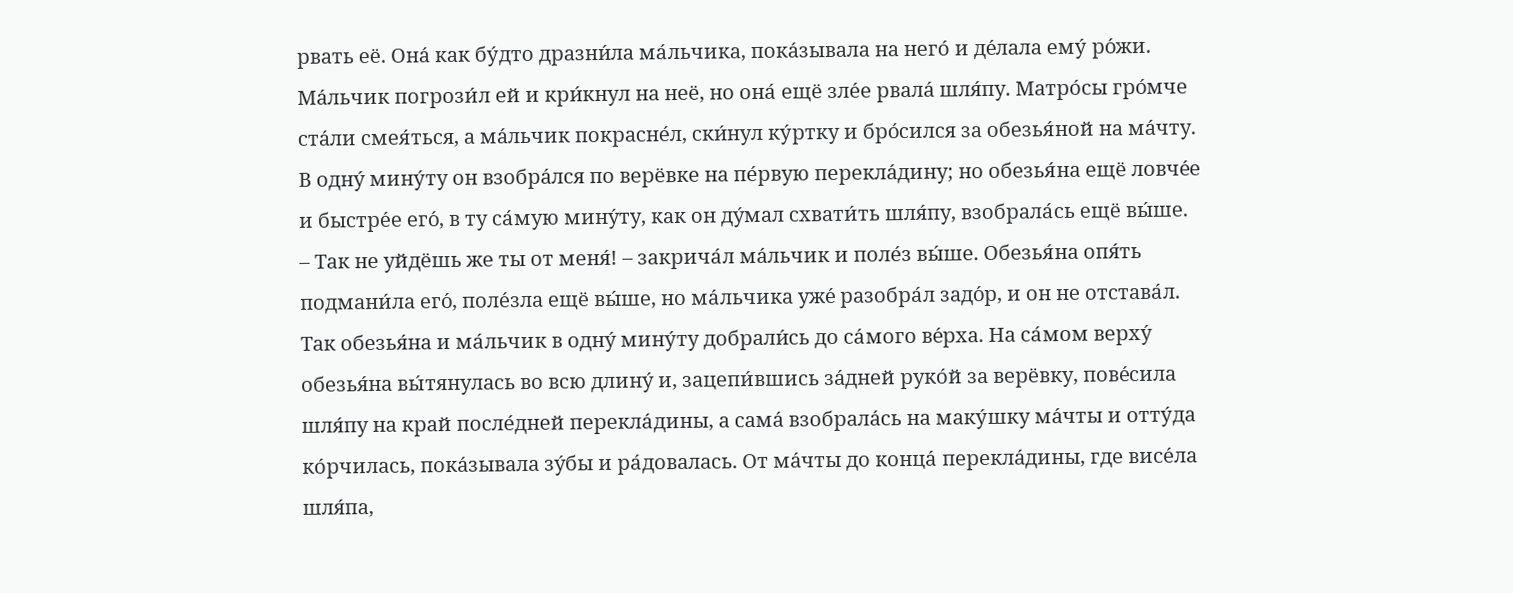рвать её. Она́ как бу́дто дразни́ла ма́льчика, пока́зывала на него́ и де́лала ему́ ро́жи. Ма́льчик погрози́л ей и кри́кнул на неё, но она́ ещё зле́е рвала́ шля́пу. Матро́сы гро́мче ста́ли смея́ться, а ма́льчик покрасне́л, ски́нул ку́ртку и бро́сился за обезья́ной на ма́чту. В одну́ мину́ту он взобра́лся по верёвке на пе́рвую перекла́дину; но обезья́на ещё ловче́е и быстре́е его́, в ту са́мую мину́ту, как он ду́мал схвати́ть шля́пу, взобрала́сь ещё вы́ше.
– Так не уйдёшь же ты от меня́! – закрича́л ма́льчик и поле́з вы́ше. Обезья́на опя́ть подмани́ла его́, поле́зла ещё вы́ше, но ма́льчика уже́ разобра́л задо́р, и он не отстава́л. Так обезья́на и ма́льчик в одну́ мину́ту добрали́сь до са́мого ве́рха. На са́мом верху́ обезья́на вы́тянулась во всю длину́ и, зацепи́вшись за́дней руко́й за верёвку, пове́сила шля́пу на край после́дней перекла́дины, а сама́ взобрала́сь на маку́шку ма́чты и отту́да ко́рчилась, пока́зывала зу́бы и ра́довалась. От ма́чты до конца́ перекла́дины, где висе́ла шля́па,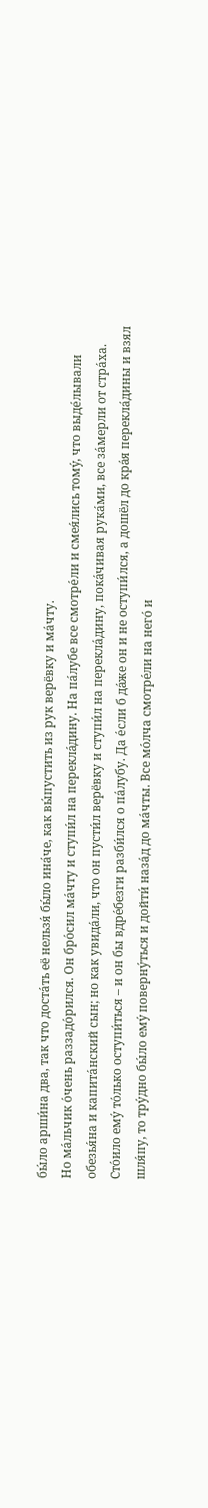бы́ло арши́на два, так что доста́ть её нельзя́ бы́ло ина́че, как вы́пустить из рук верёвку и ма́чту.
Но ма́льчик о́чень раззадо́рился. Он бро́сил ма́чту и ступи́л на перекла́дину. На па́лубе все смотре́ли и смея́лись тому́, что выде́лывали обезья́на и капита́нский сын; но как увида́ли, что он пусти́л верёвку и ступи́л на перекла́дину, пока́чивая рука́ми, все за́мерли от стра́ха.
Сто́ило ему́ то́лько оступи́ться – и он бы вдре́безги разби́лся о па́лубу. Да е́сли б да́же он и не оступи́лся, а дошёл до кра́я перекла́дины и взял шля́пу, то тру́дно бы́ло ему́ поверну́ться и дойти́ наза́д до ма́чты. Все мо́лча смотре́ли на него́ и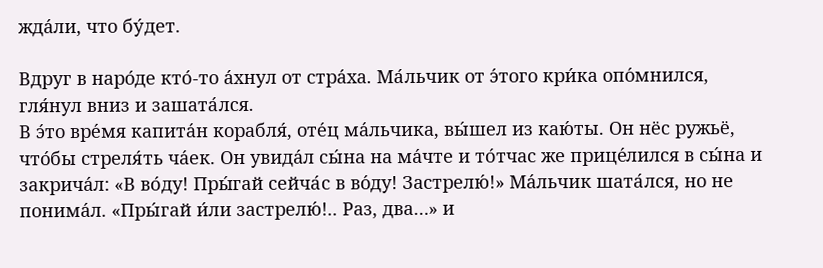жда́ли, что бу́дет.

Вдруг в наро́де кто́-то а́хнул от стра́ха. Ма́льчик от э́того кри́ка опо́мнился, гля́нул вниз и зашата́лся.
В э́то вре́мя капита́н корабля́, оте́ц ма́льчика, вы́шел из каю́ты. Он нёс ружьё, что́бы стреля́ть ча́ек. Он увида́л сы́на на ма́чте и то́тчас же прице́лился в сы́на и закрича́л: «В во́ду! Пры́гай сейча́с в во́ду! Застрелю́!» Ма́льчик шата́лся, но не понима́л. «Пры́гай и́ли застрелю́!.. Раз, два…» и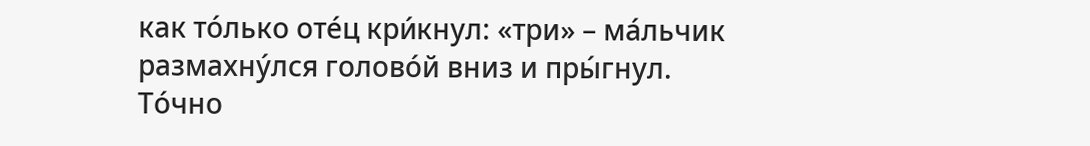как то́лько оте́ц кри́кнул: «три» – ма́льчик размахну́лся голово́й вниз и пры́гнул.
То́чно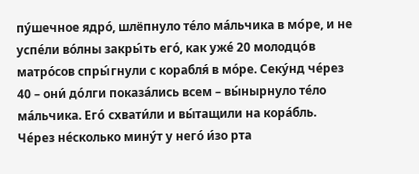пу́шечное ядро́, шлёпнуло те́ло ма́льчика в мо́ре, и не успе́ли во́лны закры́ть его́, как уже́ 20 молодцо́в матро́сов спры́гнули с корабля́ в мо́ре. Секу́нд че́рез 40 – они́ до́лги показа́лись всем – вы́нырнуло те́ло ма́льчика. Его́ схвати́ли и вы́тащили на кора́бль. Че́рез не́сколько мину́т у него́ и́зо рта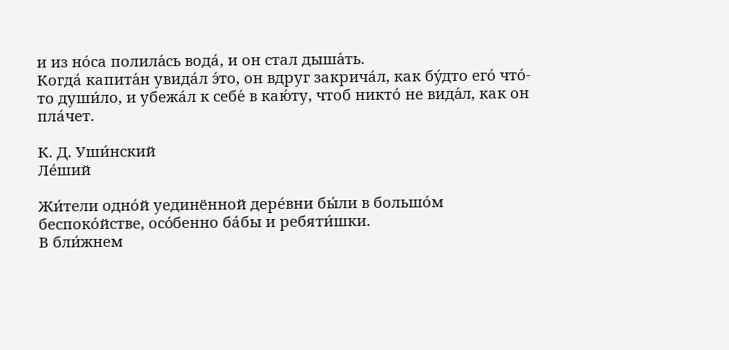и из но́са полила́сь вода́, и он стал дыша́ть.
Когда́ капита́н увида́л э́то, он вдруг закрича́л, как бу́дто его́ что́-то души́ло, и убежа́л к себе́ в каю́ту, чтоб никто́ не вида́л, как он пла́чет.

К. Д. Уши́нский
Ле́ший

Жи́тели одно́й уединённой дере́вни бы́ли в большо́м беспоко́йстве, осо́бенно ба́бы и ребяти́шки.
В бли́жнем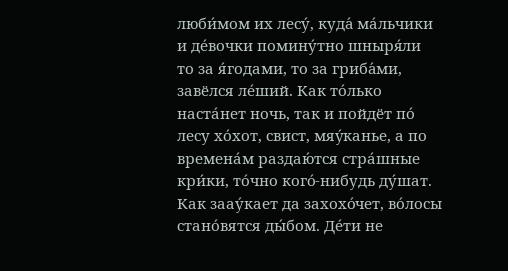люби́мом их лесу́, куда́ ма́льчики и де́вочки помину́тно шныря́ли то за я́годами, то за гриба́ми, завёлся ле́ший. Как то́лько наста́нет ночь, так и пойдёт по́ лесу хо́хот, свист, мяу́канье, а по времена́м раздаю́тся стра́шные кри́ки, то́чно кого́-нибудь ду́шат.
Как заау́кает да захохо́чет, во́лосы стано́вятся ды́бом. Де́ти не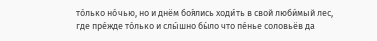то́лько но́чью, но и днём боя́лись ходи́ть в свой люби́мый лес, где пре́жде то́лько и слы́шно бы́ло что пе́нье соловьёв да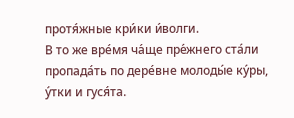протя́жные кри́ки и́волги.
В то же вре́мя ча́ще пре́жнего ста́ли пропада́ть по дере́вне молоды́е ку́ры, у́тки и гуся́та.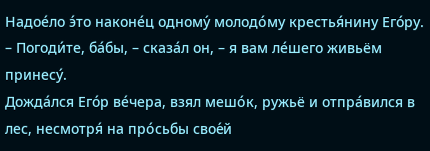Надое́ло э́то наконе́ц одному́ молодо́му крестья́нину Его́ру.
– Погоди́те, ба́бы, – сказа́л он, – я вам ле́шего живьём принесу́.
Дожда́лся Его́р ве́чера, взял мешо́к, ружьё и отпра́вился в лес, несмотря́ на про́сьбы свое́й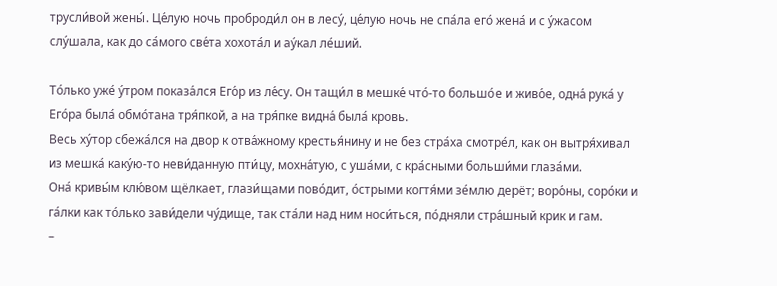трусли́вой жены́. Це́лую ночь проброди́л он в лесу́, це́лую ночь не спа́ла его́ жена́ и с у́жасом слу́шала, как до са́мого све́та хохота́л и ау́кал ле́ший.

То́лько уже́ у́тром показа́лся Его́р из ле́су. Он тащи́л в мешке́ что́-то большо́е и живо́е, одна́ рука́ у Его́ра была́ обмо́тана тря́пкой, а на тря́пке видна́ была́ кровь.
Весь ху́тор сбежа́лся на двор к отва́жному крестья́нину и не без стра́ха смотре́л, как он вытря́хивал из мешка́ каку́ю-то неви́данную пти́цу, мохна́тую, с уша́ми, с кра́сными больши́ми глаза́ми.
Она́ кривы́м клю́вом щёлкает, глази́щами пово́дит, о́стрыми когтя́ми зе́млю дерёт; воро́ны, соро́ки и га́лки как то́лько зави́дели чу́дище, так ста́ли над ним носи́ться, по́дняли стра́шный крик и гам.
–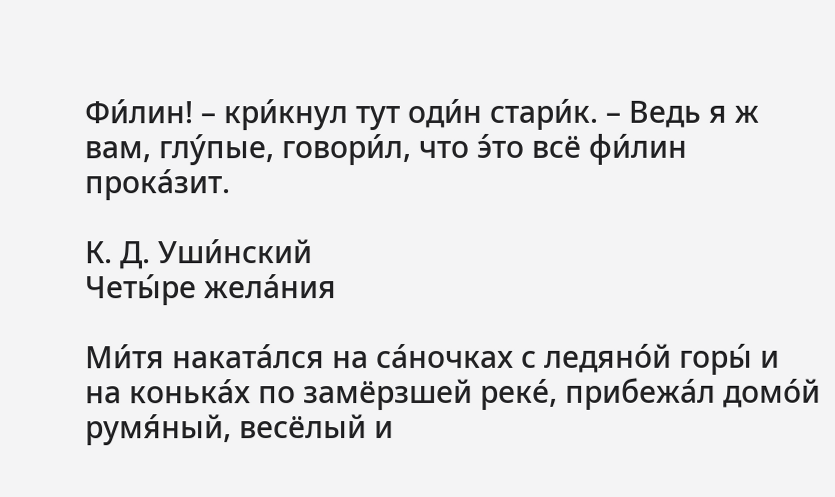Фи́лин! – кри́кнул тут оди́н стари́к. – Ведь я ж вам, глу́пые, говори́л, что э́то всё фи́лин прока́зит.

К. Д. Уши́нский
Четы́ре жела́ния

Ми́тя наката́лся на са́ночках с ледяно́й горы́ и на конька́х по замёрзшей реке́, прибежа́л домо́й румя́ный, весёлый и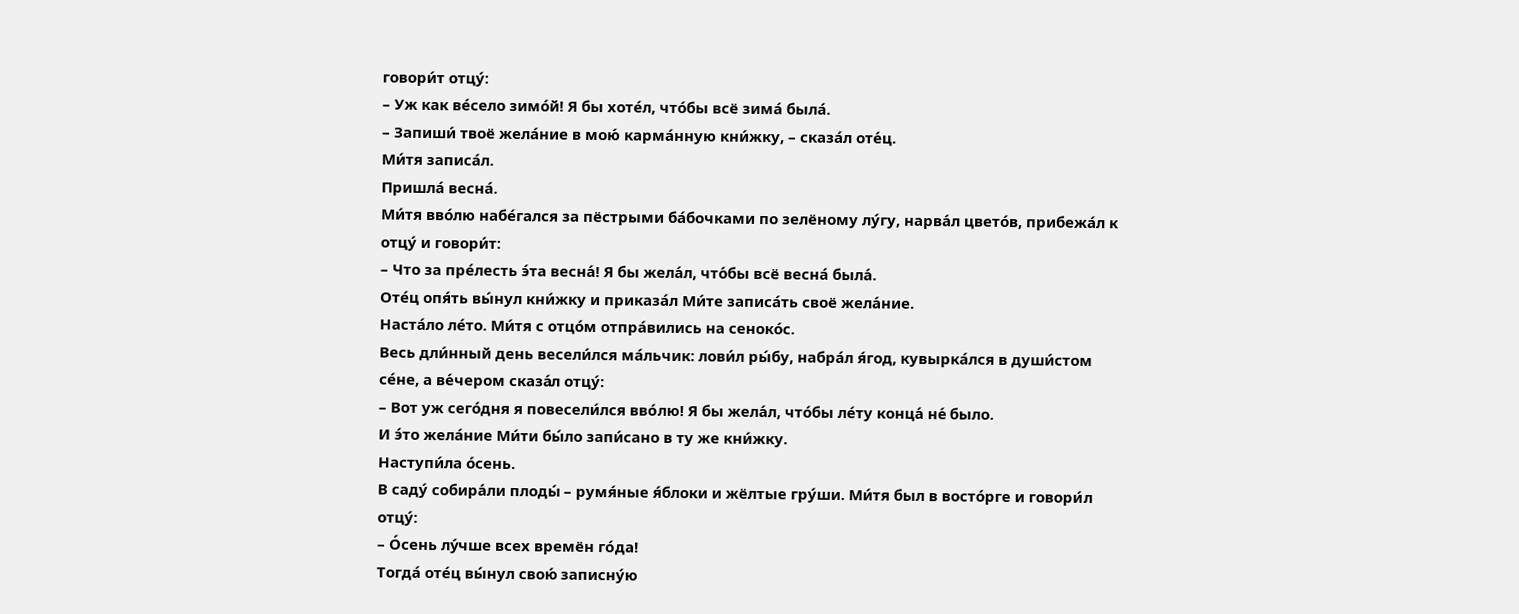говори́т отцу́:
– Уж как ве́село зимо́й! Я бы хоте́л, что́бы всё зима́ была́.
– Запиши́ твоё жела́ние в мою́ карма́нную кни́жку, – сказа́л оте́ц.
Ми́тя записа́л.
Пришла́ весна́.
Ми́тя вво́лю набе́гался за пёстрыми ба́бочками по зелёному лу́гу, нарва́л цвето́в, прибежа́л к отцу́ и говори́т:
– Что за пре́лесть э́та весна́! Я бы жела́л, что́бы всё весна́ была́.
Оте́ц опя́ть вы́нул кни́жку и приказа́л Ми́те записа́ть своё жела́ние.
Наста́ло ле́то. Ми́тя с отцо́м отпра́вились на сеноко́с.
Весь дли́нный день весели́лся ма́льчик: лови́л ры́бу, набра́л я́год, кувырка́лся в души́стом се́не, а ве́чером сказа́л отцу́:
– Вот уж сего́дня я повесели́лся вво́лю! Я бы жела́л, что́бы ле́ту конца́ не́ было.
И э́то жела́ние Ми́ти бы́ло запи́сано в ту же кни́жку.
Наступи́ла о́сень.
В саду́ собира́ли плоды́ – румя́ные я́блоки и жёлтые гру́ши. Ми́тя был в восто́рге и говори́л отцу́:
– О́сень лу́чше всех времён го́да!
Тогда́ оте́ц вы́нул свою́ записну́ю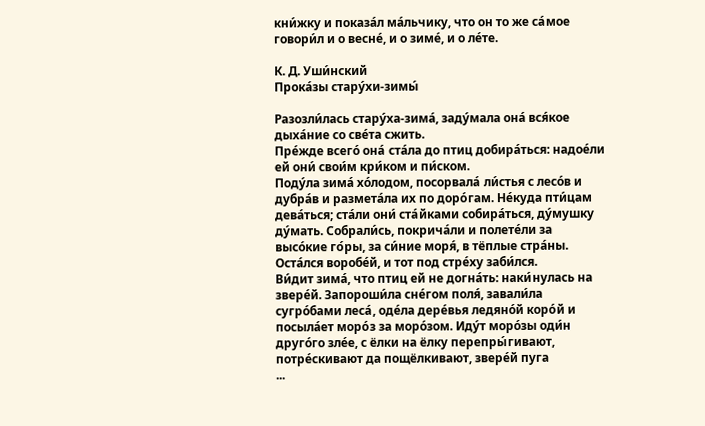кни́жку и показа́л ма́льчику, что он то же са́мое говори́л и о весне́, и о зиме́, и о ле́те.

К. Д. Уши́нский
Прока́зы стару́хи-зимы́

Разозли́лась стару́ха-зима́, заду́мала она́ вся́кое дыха́ние со све́та сжить.
Пре́жде всего́ она́ ста́ла до птиц добира́ться: надое́ли ей они́ свои́м кри́ком и пи́ском.
Поду́ла зима́ хо́лодом, посорвала́ ли́стья с лесо́в и дубра́в и размета́ла их по доро́гам. Не́куда пти́цам дева́ться; ста́ли они́ ста́йками собира́ться, ду́мушку ду́мать. Собрали́сь, покрича́ли и полете́ли за высо́кие го́ры, за си́ние моря́, в тёплые стра́ны. Оста́лся воробе́й, и тот под стре́ху заби́лся.
Ви́дит зима́, что птиц ей не догна́ть: наки́нулась на звере́й. Запороши́ла сне́гом поля́, завали́ла сугро́бами леса́, оде́ла дере́вья ледяно́й коро́й и посыла́ет моро́з за моро́зом. Иду́т моро́зы оди́н друго́го зле́е, с ёлки на ёлку перепры́гивают, потре́скивают да пощёлкивают, звере́й пуга
...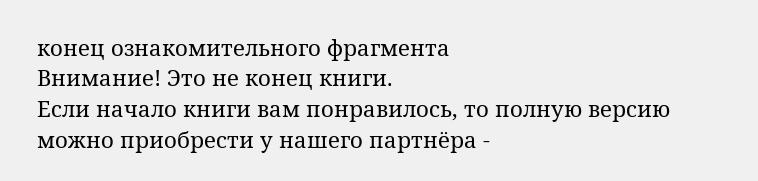конец ознакомительного фрагмента
Внимание! Это не конец книги.
Если начало книги вам понравилось, то полную версию можно приобрести у нашего партнёра -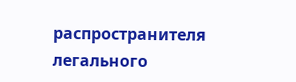распространителя легального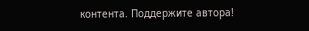контента. Поддержите автора!